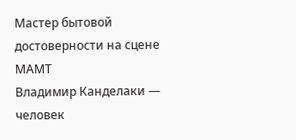Мастер бытовой достоверности на сцене МАМТ
Владимир Канделаки — человек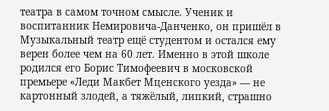театра в самом точном смысле. Ученик и воспитанник Немировича-Данченко, он пришёл в Музыкальный театр ещё студентом и остался ему верен более чем на 60 лет. Именно в этой школе родился его Борис Тимофеевич в московской премьере «Леди Макбет Мценского уезда» — не картонный злодей, а тяжёлый, липкий, страшно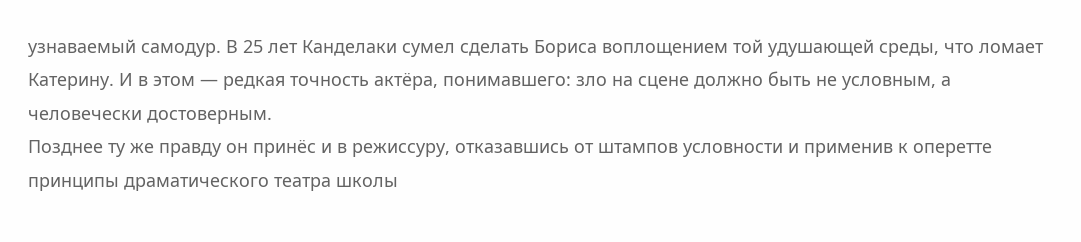узнаваемый самодур. В 25 лет Канделаки сумел сделать Бориса воплощением той удушающей среды, что ломает Катерину. И в этом — редкая точность актёра, понимавшего: зло на сцене должно быть не условным, а человечески достоверным.
Позднее ту же правду он принёс и в режиссуру, отказавшись от штампов условности и применив к оперетте принципы драматического театра школы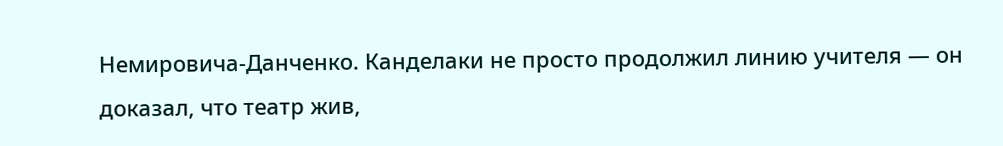Немировича-Данченко. Канделаки не просто продолжил линию учителя — он доказал, что театр жив,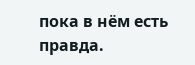пока в нём есть правда.